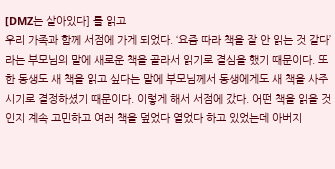[DMZ는 살아있다] 를 읽고
우리 가족과 함께 서점에 가게 되었다. ‘요즘 따라 책을 잘 안 읽는 것 같다’ 라는 부모님의 말에 새로운 책을 골라서 읽기로 결심을 했기 때문이다. 또한 동생도 새 책을 읽고 싶다는 말에 부모님께서 동생에게도 새 책을 사주시기로 결정하셨기 때문이다. 이렇게 해서 서점에 갔다. 어떤 책을 읽을 것인지 계속 고민하고 여러 책을 덮었다 열었다 하고 있었는데 아버지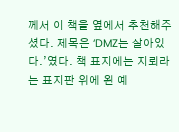께서 이 책을 옆에서 추천해주셨다. 제목은 ‘DMZ는 살아있다.’였다. 책 표지에는 지뢰라는 표지판 위에 왼 예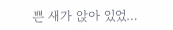쁜 새가 앉아 있었…